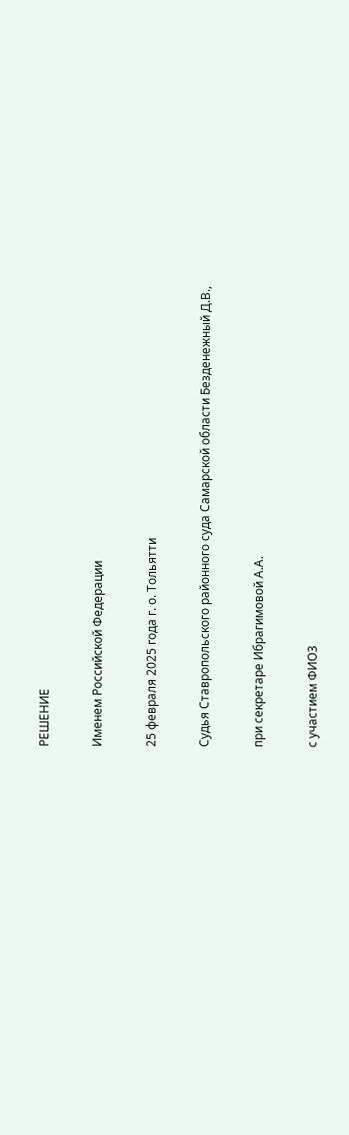РЕШЕНИЕ

Именем Российской Федерации

25 февраля 2025 года г. о. Тольятти

Судья Ставропольского районного суда Самарской области Безденежный Д.В.,

при секретаре Ибрагимовой А.А.

с участием ФИО3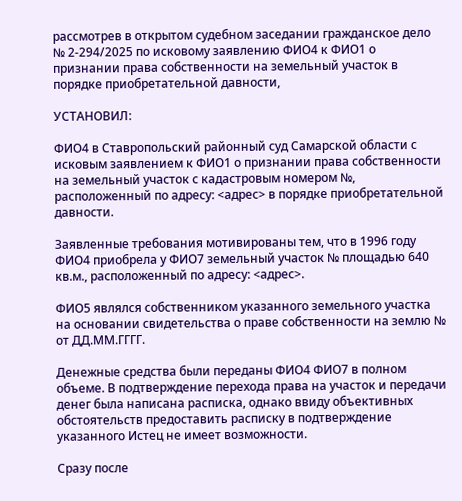рассмотрев в открытом судебном заседании гражданское дело № 2-294/2025 по исковому заявлению ФИО4 к ФИО1 о признании права собственности на земельный участок в порядке приобретательной давности,

УСТАНОВИЛ:

ФИО4 в Ставропольский районный суд Самарской области с исковым заявлением к ФИО1 о признании права собственности на земельный участок с кадастровым номером №, расположенный по адресу: <адрес> в порядке приобретательной давности.

Заявленные требования мотивированы тем, что в 1996 году ФИО4 приобрела у ФИО7 земельный участок № площадью 640 кв.м., расположенный по адресу: <адрес>.

ФИО5 являлся собственником указанного земельного участка на основании свидетельства о праве собственности на землю № от ДД.ММ.ГГГГ.

Денежные средства были переданы ФИО4 ФИО7 в полном объеме. В подтверждение перехода права на участок и передачи денег была написана расписка, однако ввиду объективных обстоятельств предоставить расписку в подтверждение указанного Истец не имеет возможности.

Сразу после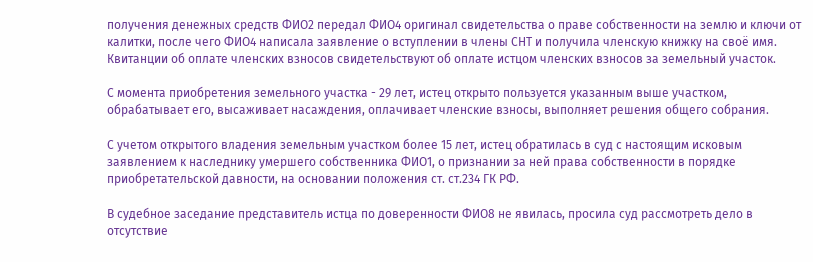получения денежных средств ФИО2 передал ФИО4 оригинал свидетельства о праве собственности на землю и ключи от калитки, после чего ФИО4 написала заявление о вступлении в члены СНТ и получила членскую книжку на своё имя. Квитанции об оплате членских взносов свидетельствуют об оплате истцом членских взносов за земельный участок.

С момента приобретения земельного участка - 29 лет, истец открыто пользуется указанным выше участком, обрабатывает его, высаживает насаждения, оплачивает членские взносы, выполняет решения общего собрания.

С учетом открытого владения земельным участком более 15 лет, истец обратилась в суд с настоящим исковым заявлением к наследнику умершего собственника ФИО1, о признании за ней права собственности в порядке приобретательской давности, на основании положения ст. ст.234 ГК РФ.

В судебное заседание представитель истца по доверенности ФИО8 не явилась, просила суд рассмотреть дело в отсутствие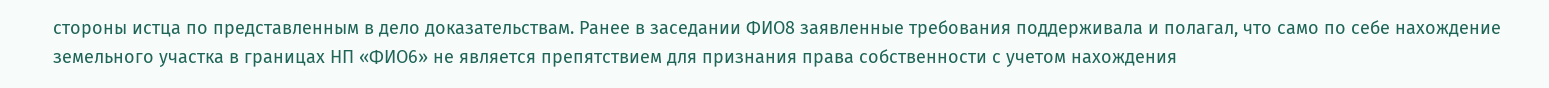стороны истца по представленным в дело доказательствам. Ранее в заседании ФИО8 заявленные требования поддерживала и полагал, что само по себе нахождение земельного участка в границах НП «ФИО6» не является препятствием для признания права собственности с учетом нахождения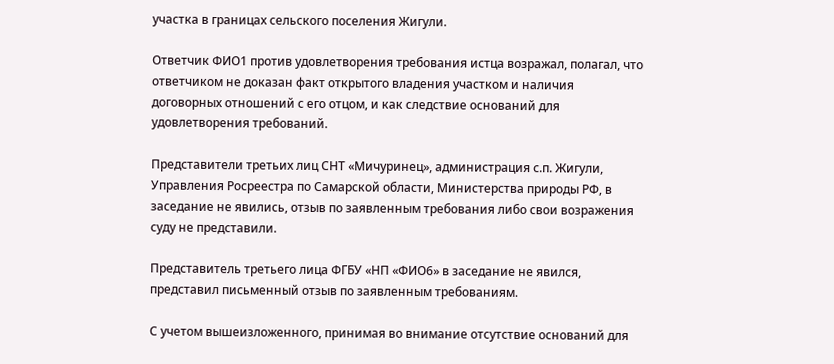участка в границах сельского поселения Жигули.

Ответчик ФИО1 против удовлетворения требования истца возражал, полагал, что ответчиком не доказан факт открытого владения участком и наличия договорных отношений с его отцом, и как следствие оснований для удовлетворения требований.

Представители третьих лиц СНТ «Мичуринец», администрация с.п. Жигули, Управления Росреестра по Самарской области, Министерства природы РФ, в заседание не явились, отзыв по заявленным требования либо свои возражения суду не представили.

Представитель третьего лица ФГБУ «НП «ФИО6» в заседание не явился, представил письменный отзыв по заявленным требованиям.

С учетом вышеизложенного, принимая во внимание отсутствие оснований для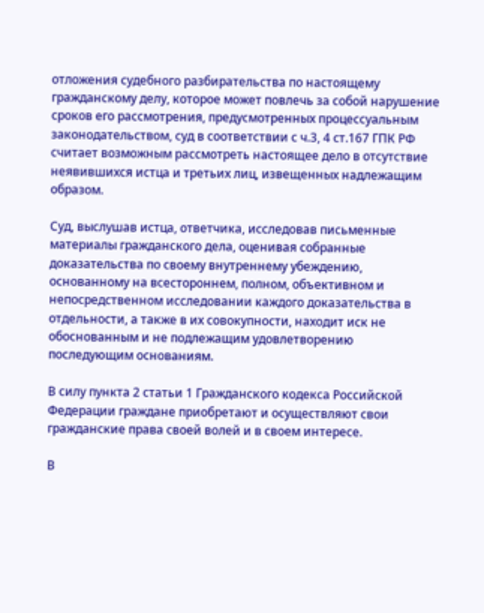отложения судебного разбирательства по настоящему гражданскому делу, которое может повлечь за собой нарушение сроков его рассмотрения, предусмотренных процессуальным законодательством, суд в соответствии с ч.3, 4 ст.167 ГПК РФ считает возможным рассмотреть настоящее дело в отсутствие неявившихся истца и третьих лиц, извещенных надлежащим образом.

Суд, выслушав истца, ответчика, исследовав письменные материалы гражданского дела, оценивая собранные доказательства по своему внутреннему убеждению, основанному на всестороннем, полном, объективном и непосредственном исследовании каждого доказательства в отдельности, а также в их совокупности, находит иск не обоснованным и не подлежащим удовлетворению последующим основаниям.

В силу пункта 2 статьи 1 Гражданского кодекса Российской Федерации граждане приобретают и осуществляют свои гражданские права своей волей и в своем интересе.

В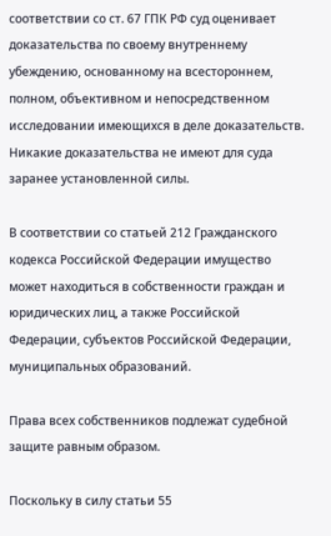соответствии со ст. 67 ГПК РФ суд оценивает доказательства по своему внутреннему убеждению, основанному на всестороннем, полном, объективном и непосредственном исследовании имеющихся в деле доказательств. Никакие доказательства не имеют для суда заранее установленной силы.

В соответствии со статьей 212 Гражданского кодекса Российской Федерации имущество может находиться в собственности граждан и юридических лиц, а также Российской Федерации, субъектов Российской Федерации, муниципальных образований.

Права всех собственников подлежат судебной защите равным образом.

Поскольку в силу статьи 55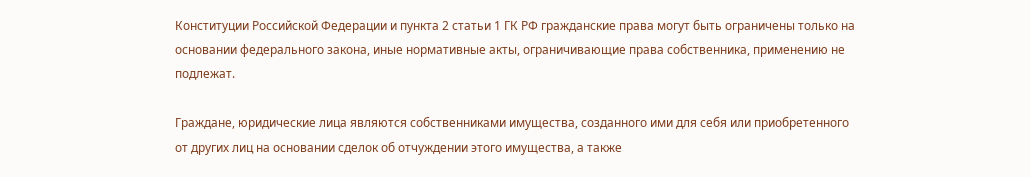Конституции Российской Федерации и пункта 2 статьи 1 ГК РФ гражданские права могут быть ограничены только на основании федерального закона, иные нормативные акты, ограничивающие права собственника, применению не подлежат.

Граждане, юридические лица являются собственниками имущества, созданного ими для себя или приобретенного от других лиц на основании сделок об отчуждении этого имущества, а также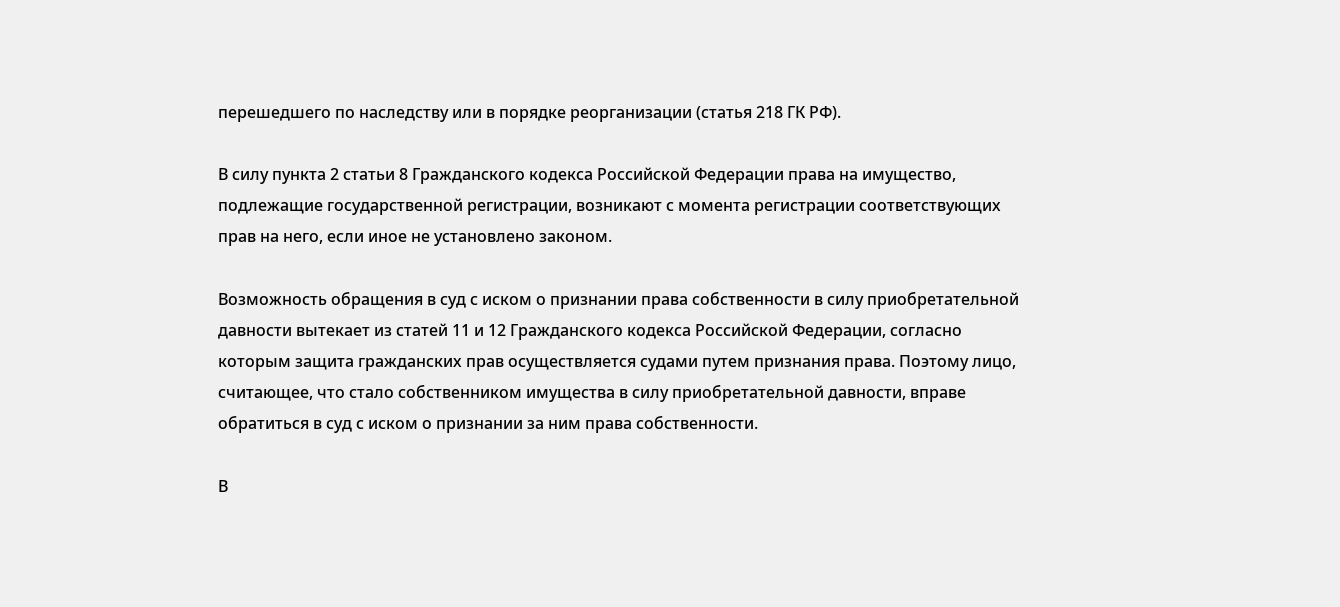перешедшего по наследству или в порядке реорганизации (статья 218 ГК РФ).

В силу пункта 2 статьи 8 Гражданского кодекса Российской Федерации права на имущество, подлежащие государственной регистрации, возникают с момента регистрации соответствующих прав на него, если иное не установлено законом.

Возможность обращения в суд с иском о признании права собственности в силу приобретательной давности вытекает из статей 11 и 12 Гражданского кодекса Российской Федерации, согласно которым защита гражданских прав осуществляется судами путем признания права. Поэтому лицо, считающее, что стало собственником имущества в силу приобретательной давности, вправе обратиться в суд с иском о признании за ним права собственности.

В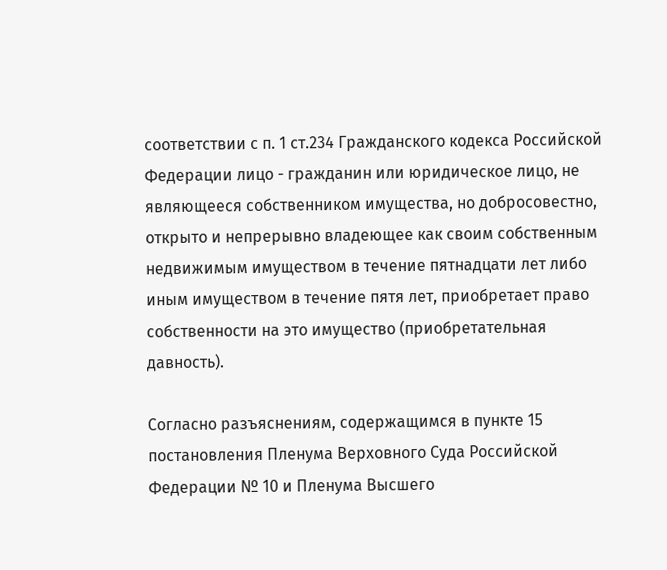соответствии с п. 1 ст.234 Гражданского кодекса Российской Федерации лицо - гражданин или юридическое лицо, не являющееся собственником имущества, но добросовестно, открыто и непрерывно владеющее как своим собственным недвижимым имуществом в течение пятнадцати лет либо иным имуществом в течение пятя лет, приобретает право собственности на это имущество (приобретательная давность).

Согласно разъяснениям, содержащимся в пункте 15 постановления Пленума Верховного Суда Российской Федерации № 10 и Пленума Высшего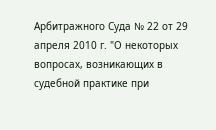Арбитражного Суда № 22 от 29 апреля 2010 г. "О некоторых вопросах, возникающих в судебной практике при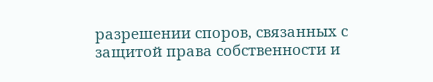разрешении споров, связанных с защитой права собственности и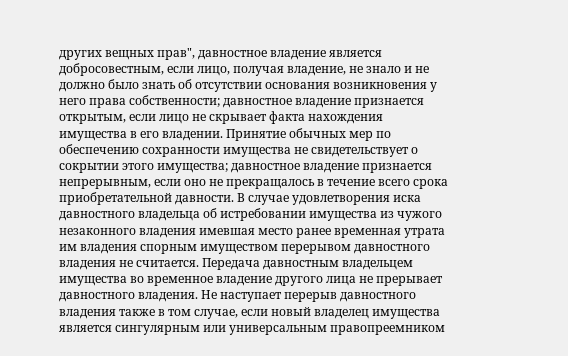других вещных прав", давностное владение является добросовестным, если лицо, получая владение, не знало и не должно было знать об отсутствии основания возникновения у него права собственности; давностное владение признается открытым, если лицо не скрывает факта нахождения имущества в его владении. Принятие обычных мер по обеспечению сохранности имущества не свидетельствует о сокрытии этого имущества; давностное владение признается непрерывным, если оно не прекращалось в течение всего срока приобретательной давности. В случае удовлетворения иска давностного владельца об истребовании имущества из чужого незаконного владения имевшая место ранее временная утрата им владения спорным имуществом перерывом давностного владения не считается. Передача давностным владельцем имущества во временное владение другого лица не прерывает давностного владения. Не наступает перерыв давностного владения также в том случае, если новый владелец имущества является сингулярным или универсальным правопреемником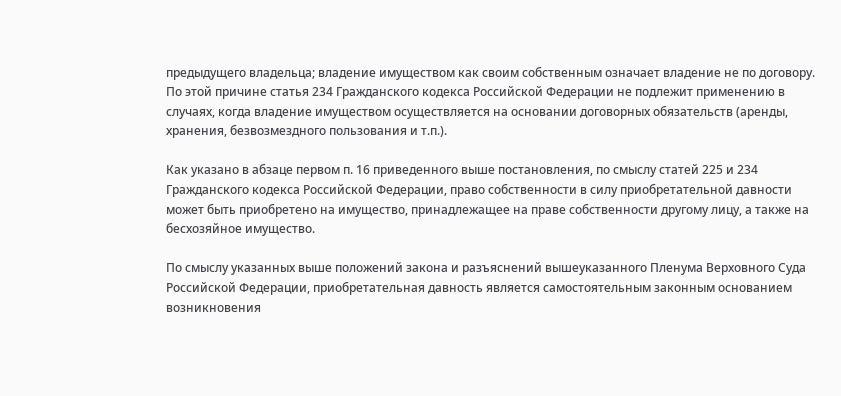предыдущего владельца; владение имуществом как своим собственным означает владение не по договору. По этой причине статья 234 Гражданского кодекса Российской Федерации не подлежит применению в случаях, когда владение имуществом осуществляется на основании договорных обязательств (аренды, хранения, безвозмездного пользования и т.п.).

Как указано в абзаце первом п. 16 приведенного выше постановления, по смыслу статей 225 и 234 Гражданского кодекса Российской Федерации, право собственности в силу приобретательной давности может быть приобретено на имущество, принадлежащее на праве собственности другому лицу, а также на бесхозяйное имущество.

По смыслу указанных выше положений закона и разъяснений вышеуказанного Пленума Верховного Суда Российской Федерации, приобретательная давность является самостоятельным законным основанием возникновения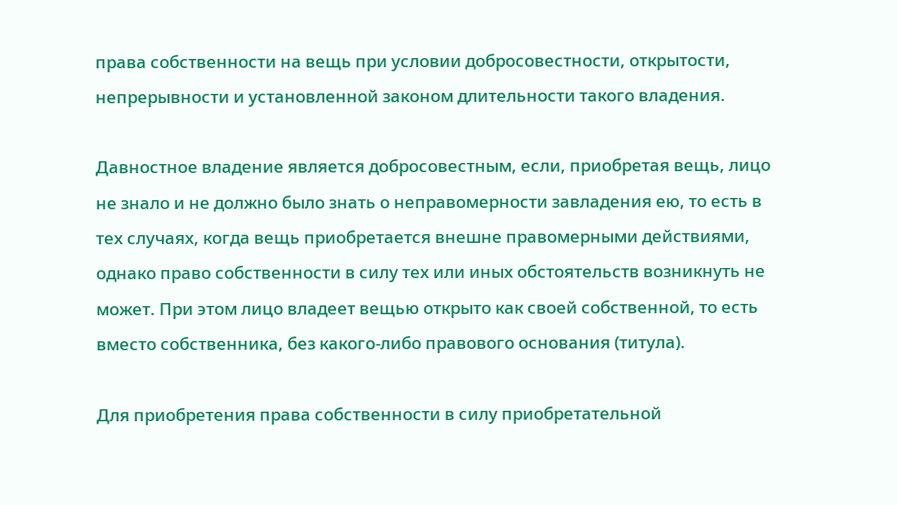права собственности на вещь при условии добросовестности, открытости, непрерывности и установленной законом длительности такого владения.

Давностное владение является добросовестным, если, приобретая вещь, лицо не знало и не должно было знать о неправомерности завладения ею, то есть в тех случаях, когда вещь приобретается внешне правомерными действиями, однако право собственности в силу тех или иных обстоятельств возникнуть не может. При этом лицо владеет вещью открыто как своей собственной, то есть вместо собственника, без какого-либо правового основания (титула).

Для приобретения права собственности в силу приобретательной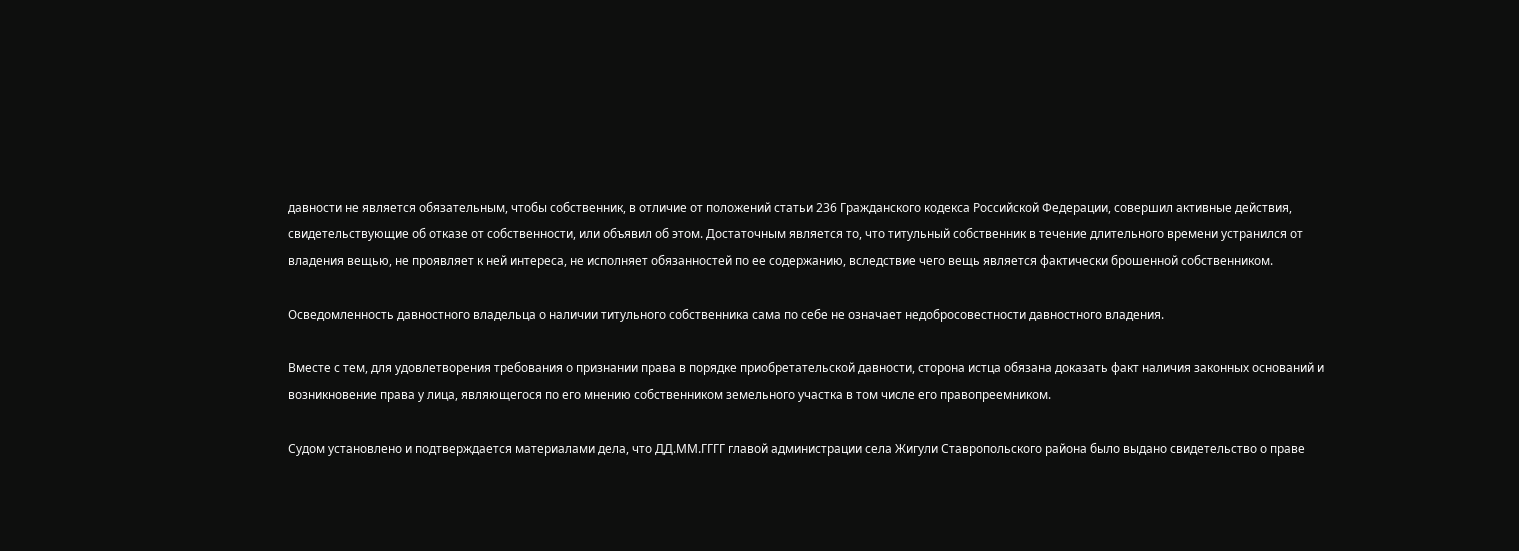давности не является обязательным, чтобы собственник, в отличие от положений статьи 236 Гражданского кодекса Российской Федерации, совершил активные действия, свидетельствующие об отказе от собственности, или объявил об этом. Достаточным является то, что титульный собственник в течение длительного времени устранился от владения вещью, не проявляет к ней интереса, не исполняет обязанностей по ее содержанию, вследствие чего вещь является фактически брошенной собственником.

Осведомленность давностного владельца о наличии титульного собственника сама по себе не означает недобросовестности давностного владения.

Вместе с тем, для удовлетворения требования о признании права в порядке приобретательской давности, сторона истца обязана доказать факт наличия законных оснований и возникновение права у лица, являющегося по его мнению собственником земельного участка в том числе его правопреемником.

Судом установлено и подтверждается материалами дела, что ДД.ММ.ГГГГ главой администрации села Жигули Ставропольского района было выдано свидетельство о праве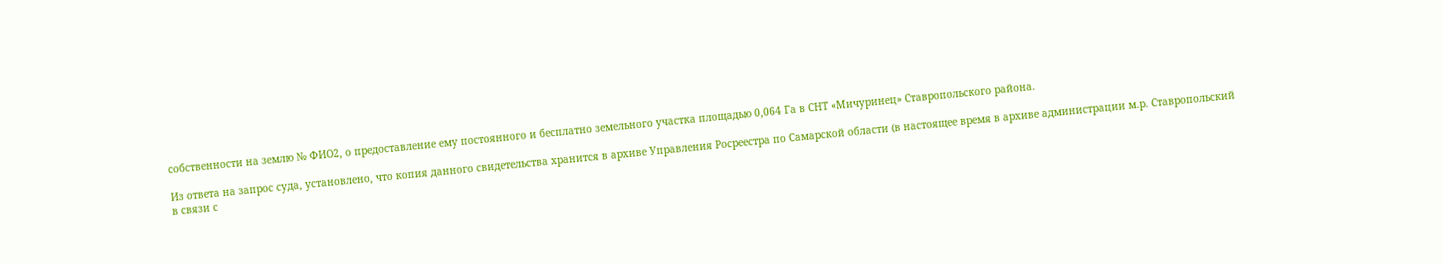собственности на землю № ФИО2, о предоставление ему постоянного и бесплатно земельного участка площадью 0,064 Га в СНТ «Мичуринец» Ставропольского района.

Из ответа на запрос суда, установлено, что копия данного свидетельства хранится в архиве Управления Росреестра по Самарской области (в настоящее время в архиве администрации м.р. Ставропольский в связи с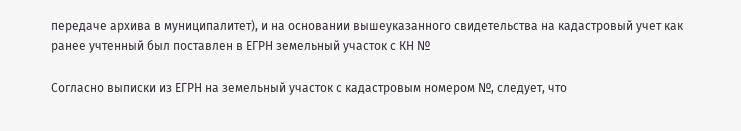передаче архива в муниципалитет), и на основании вышеуказанного свидетельства на кадастровый учет как ранее учтенный был поставлен в ЕГРН земельный участок с КН №

Согласно выписки из ЕГРН на земельный участок с кадастровым номером №, следует, что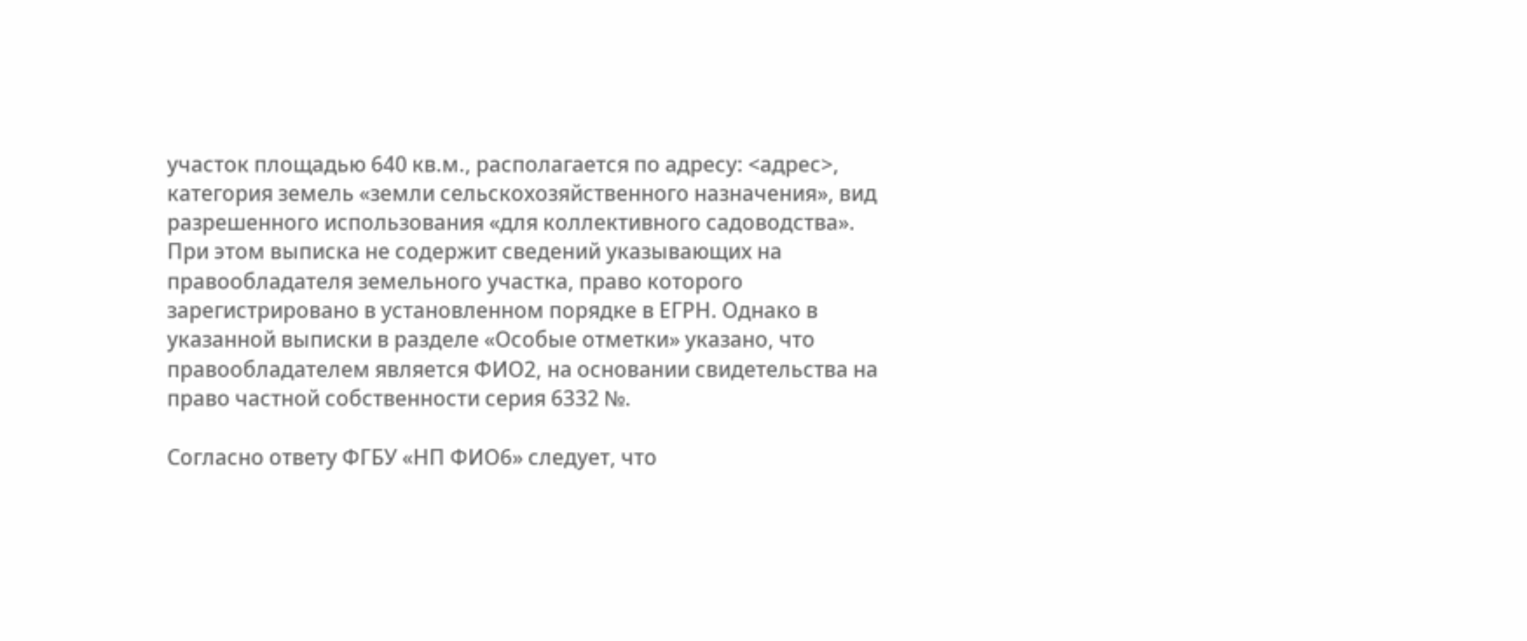участок площадью 640 кв.м., располагается по адресу: <адрес>, категория земель «земли сельскохозяйственного назначения», вид разрешенного использования «для коллективного садоводства». При этом выписка не содержит сведений указывающих на правообладателя земельного участка, право которого зарегистрировано в установленном порядке в ЕГРН. Однако в указанной выписки в разделе «Особые отметки» указано, что правообладателем является ФИО2, на основании свидетельства на право частной собственности серия 6332 №.

Согласно ответу ФГБУ «НП ФИО6» следует, что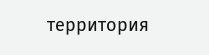территория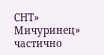СНТ» Мичуринец» частично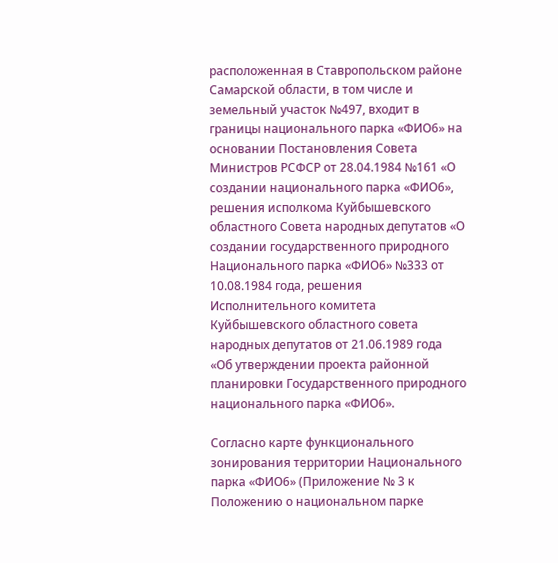расположенная в Ставропольском районе Самарской области, в том числе и земельный участок №497, входит в границы национального парка «ФИО6» на основании Постановления Совета Министров РСФСР от 28.04.1984 №161 «О создании национального парка «ФИО6», решения исполкома Куйбышевского областного Совета народных депутатов «О создании государственного природного Национального парка «ФИО6» №333 от 10.08.1984 года, решения Исполнительного комитета Куйбышевского областного совета народных депутатов от 21.06.1989 года «Об утверждении проекта районной планировки Государственного природного национального парка «ФИО6».

Согласно карте функционального зонирования территории Национального парка «ФИО6» (Приложение № 3 к Положению о национальном парке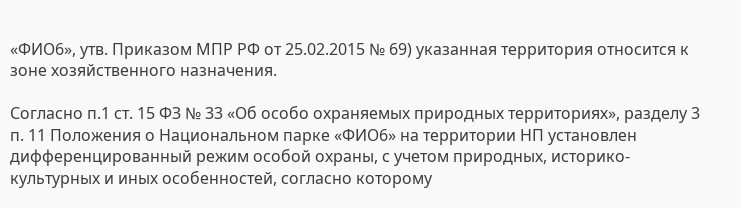«ФИО6», утв. Приказом МПР РФ от 25.02.2015 № 69) указанная территория относится к зоне хозяйственного назначения.

Согласно п.1 ст. 15 ФЗ № 33 «Об особо охраняемых природных территориях», разделу 3 п. 11 Положения о Национальном парке «ФИО6» на территории НП установлен дифференцированный режим особой охраны, с учетом природных, историко-культурных и иных особенностей, согласно которому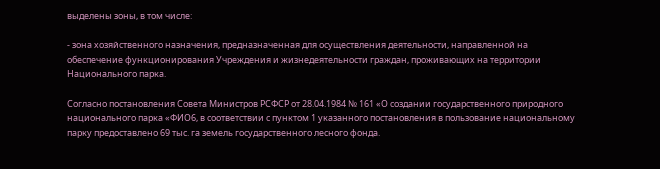выделены зоны, в том числе:

- зона хозяйственного назначения, предназначенная для осуществления деятельности, направленной на обеспечение функционирования Учреждения и жизнедеятельности граждан, проживающих на территории Национального парка.

Согласно постановления Совета Министров РСФСР от 28.04.1984 № 161 «О создании государственного природного национального парка «ФИО6, в соответствии с пунктом 1 указанного постановления в пользование национальному парку предоставлено 69 тыс. га земель государственного лесного фонда.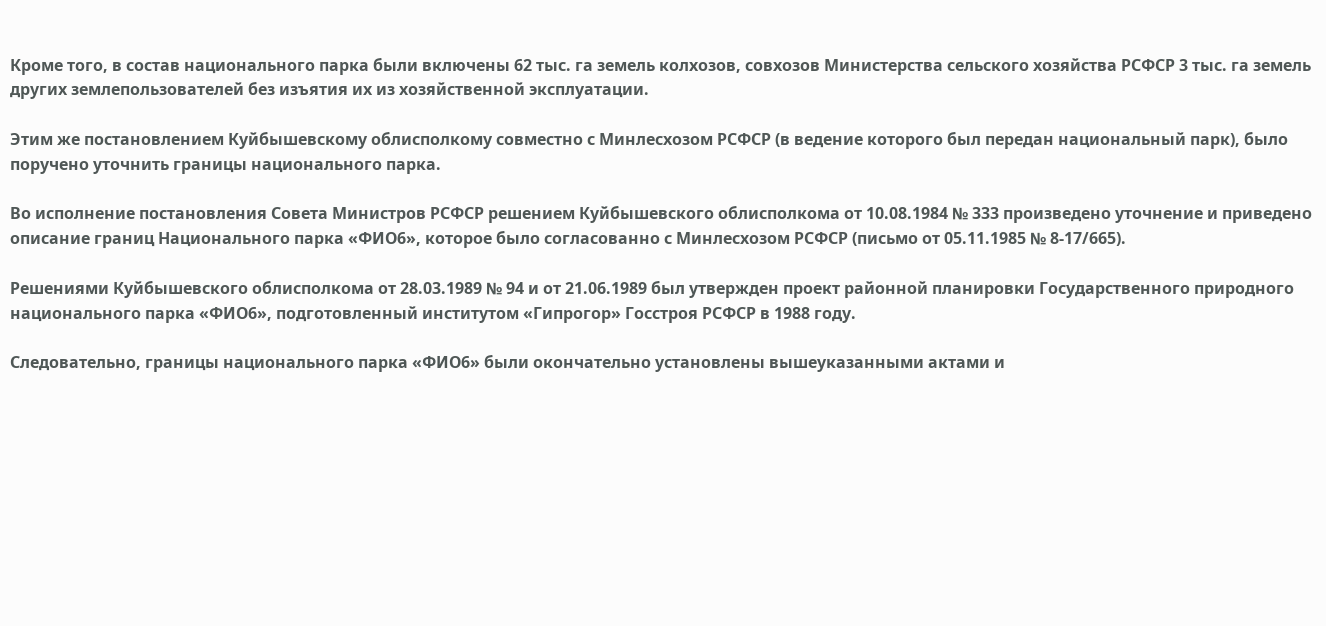Кроме того, в состав национального парка были включены 62 тыс. га земель колхозов, совхозов Министерства сельского хозяйства РСФСР 3 тыс. га земель других землепользователей без изъятия их из хозяйственной эксплуатации.

Этим же постановлением Куйбышевскому облисполкому совместно с Минлесхозом РСФСР (в ведение которого был передан национальный парк), было поручено уточнить границы национального парка.

Во исполнение постановления Совета Министров РСФСР решением Куйбышевского облисполкома от 10.08.1984 № 333 произведено уточнение и приведено описание границ Национального парка «ФИО6», которое было согласованно с Минлесхозом РСФСР (письмо от 05.11.1985 № 8-17/665).

Решениями Куйбышевского облисполкома от 28.03.1989 № 94 и от 21.06.1989 был утвержден проект районной планировки Государственного природного национального парка «ФИО6», подготовленный институтом «Гипрогор» Госстроя РСФСР в 1988 году.

Следовательно, границы национального парка «ФИО6» были окончательно установлены вышеуказанными актами и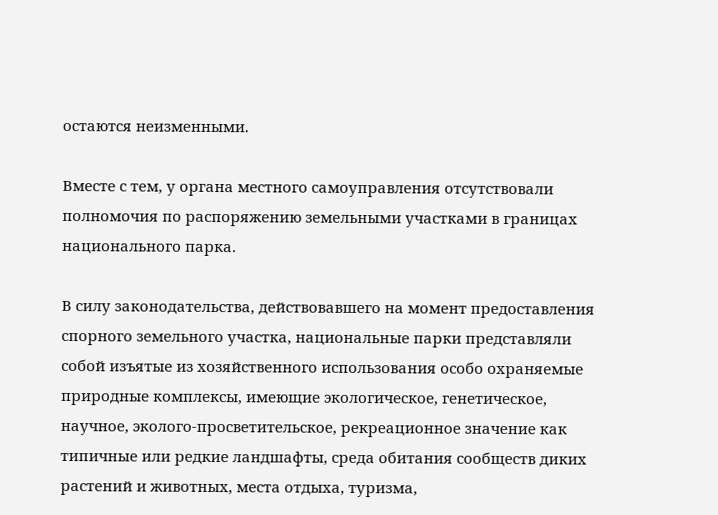остаются неизменными.

Вместе с тем, у органа местного самоуправления отсутствовали полномочия по распоряжению земельными участками в границах национального парка.

В силу законодательства, действовавшего на момент предоставления спорного земельного участка, национальные парки представляли собой изъятые из хозяйственного использования особо охраняемые природные комплексы, имеющие экологическое, генетическое, научное, эколого-просветительское, рекреационное значение как типичные или редкие ландшафты, среда обитания сообществ диких растений и животных, места отдыха, туризма,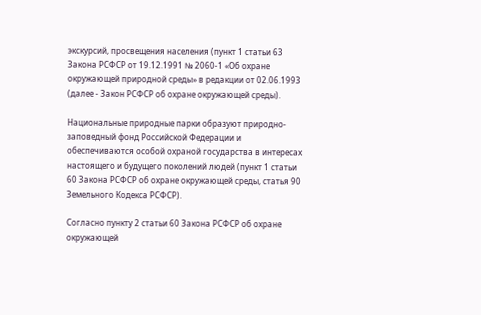экскурсий, просвещения населения (пункт 1 статьи 63 Закона РСФСР от 19.12.1991 № 2060-1 «Об охране окружающей природной среды» в редакции от 02.06.1993 (далее - Закон РСФСР об охране окружающей среды).

Национальные природные парки образуют природно-заповедный фонд Российской Федерации и обеспечиваются особой охраной государства в интересах настоящего и будущего поколений людей (пункт 1 статьи 60 Закона РСФСР об охране окружающей среды, статья 90 Земельного Кодекса РСФСР).

Согласно пункту 2 статьи 60 Закона РСФСР об охране окружающей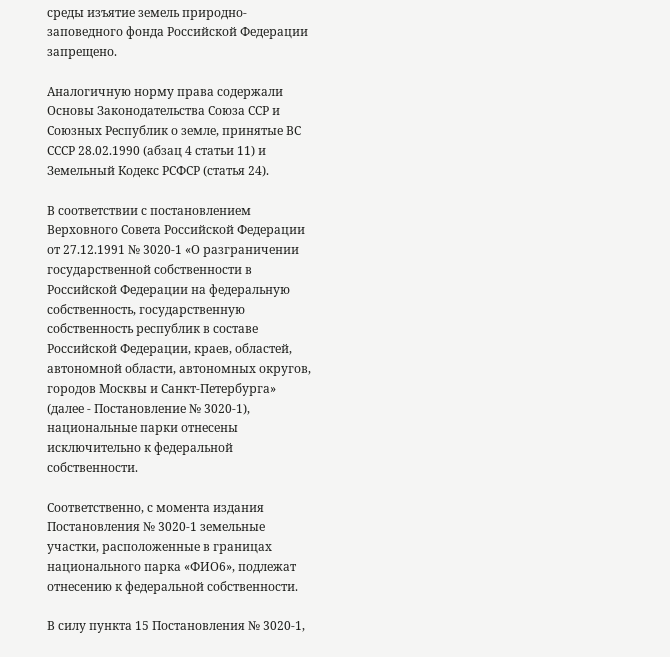среды изъятие земель природно-заповедного фонда Российской Федерации запрещено.

Аналогичную норму права содержали Основы Законодательства Союза ССР и Союзных Республик о земле, принятые ВС СССР 28.02.1990 (абзац 4 статьи 11) и Земельный Кодекс РСФСР (статья 24).

В соответствии с постановлением Верховного Совета Российской Федерации от 27.12.1991 № 3020-1 «О разграничении государственной собственности в Российской Федерации на федеральную собственность, государственную собственность республик в составе Российской Федерации, краев, областей, автономной области, автономных округов, городов Москвы и Санкт-Петербурга» (далее - Постановление № 3020-1), национальные парки отнесены исключительно к федеральной собственности.

Соответственно, с момента издания Постановления № 3020-1 земельные участки, расположенные в границах национального парка «ФИО6», подлежат отнесению к федеральной собственности.

В силу пункта 15 Постановления № 3020-1,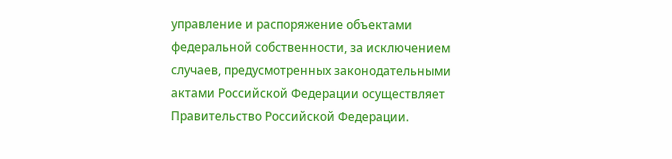управление и распоряжение объектами федеральной собственности, за исключением случаев, предусмотренных законодательными актами Российской Федерации осуществляет Правительство Российской Федерации.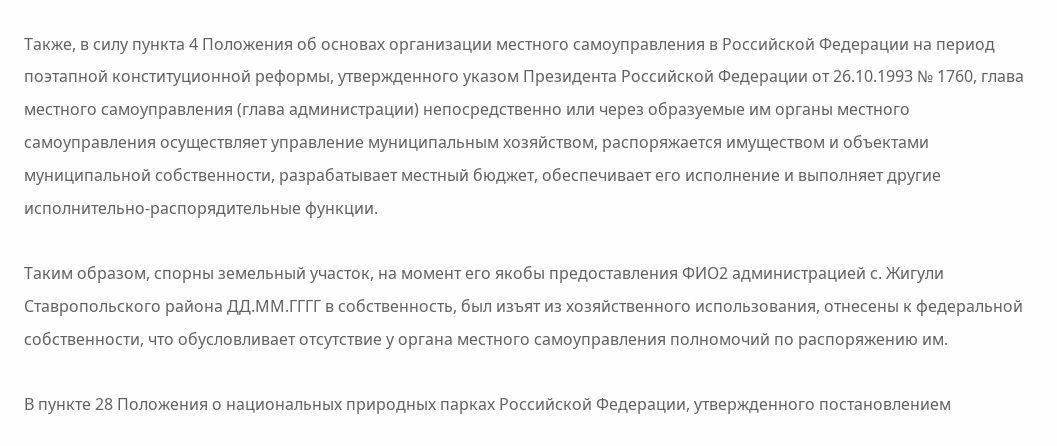Также, в силу пункта 4 Положения об основах организации местного самоуправления в Российской Федерации на период поэтапной конституционной реформы, утвержденного указом Президента Российской Федерации от 26.10.1993 № 1760, глава местного самоуправления (глава администрации) непосредственно или через образуемые им органы местного самоуправления осуществляет управление муниципальным хозяйством, распоряжается имуществом и объектами муниципальной собственности, разрабатывает местный бюджет, обеспечивает его исполнение и выполняет другие исполнительно-распорядительные функции.

Таким образом, спорны земельный участок, на момент его якобы предоставления ФИО2 администрацией с. Жигули Ставропольского района ДД.ММ.ГГГГ в собственность, был изъят из хозяйственного использования, отнесены к федеральной собственности, что обусловливает отсутствие у органа местного самоуправления полномочий по распоряжению им.

В пункте 28 Положения о национальных природных парках Российской Федерации, утвержденного постановлением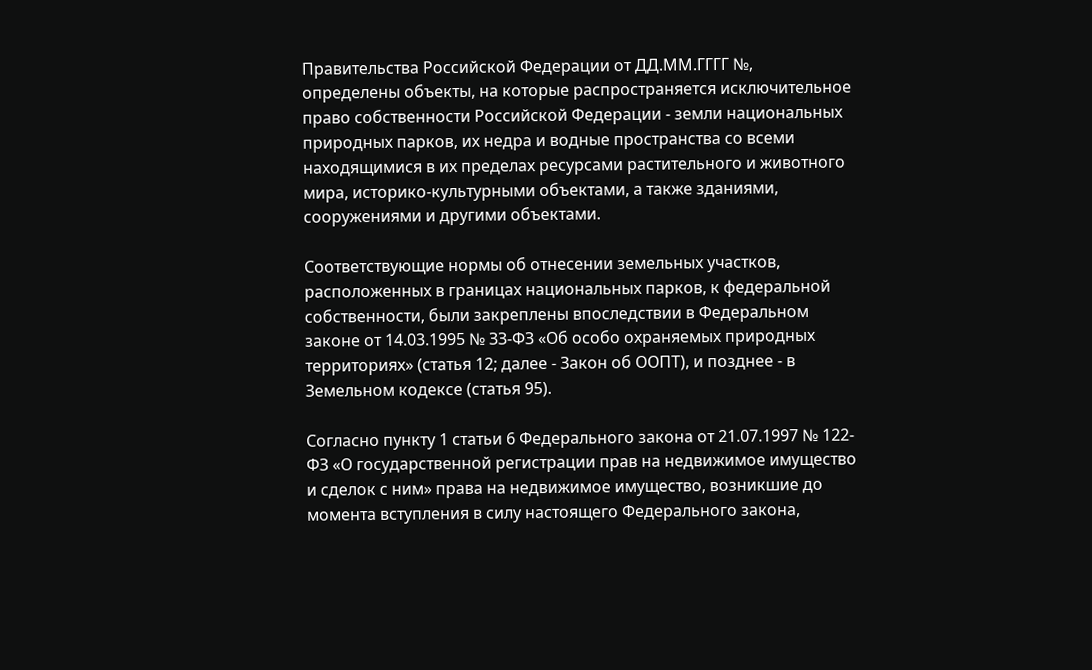Правительства Российской Федерации от ДД.ММ.ГГГГ №, определены объекты, на которые распространяется исключительное право собственности Российской Федерации - земли национальных природных парков, их недра и водные пространства со всеми находящимися в их пределах ресурсами растительного и животного мира, историко-культурными объектами, а также зданиями, сооружениями и другими объектами.

Соответствующие нормы об отнесении земельных участков, расположенных в границах национальных парков, к федеральной собственности, были закреплены впоследствии в Федеральном законе от 14.03.1995 № ЗЗ-ФЗ «Об особо охраняемых природных территориях» (статья 12; далее - Закон об ООПТ), и позднее - в Земельном кодексе (статья 95).

Согласно пункту 1 статьи 6 Федерального закона от 21.07.1997 № 122-ФЗ «О государственной регистрации прав на недвижимое имущество и сделок с ним» права на недвижимое имущество, возникшие до момента вступления в силу настоящего Федерального закона,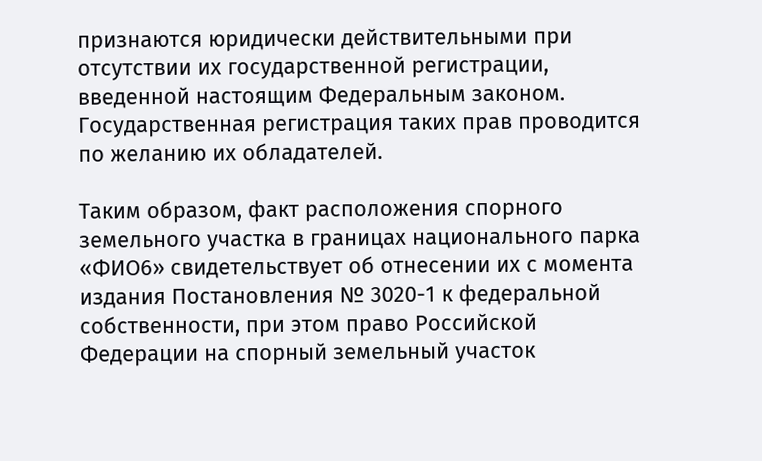признаются юридически действительными при отсутствии их государственной регистрации, введенной настоящим Федеральным законом. Государственная регистрация таких прав проводится по желанию их обладателей.

Таким образом, факт расположения спорного земельного участка в границах национального парка «ФИО6» свидетельствует об отнесении их с момента издания Постановления № 3020-1 к федеральной собственности, при этом право Российской Федерации на спорный земельный участок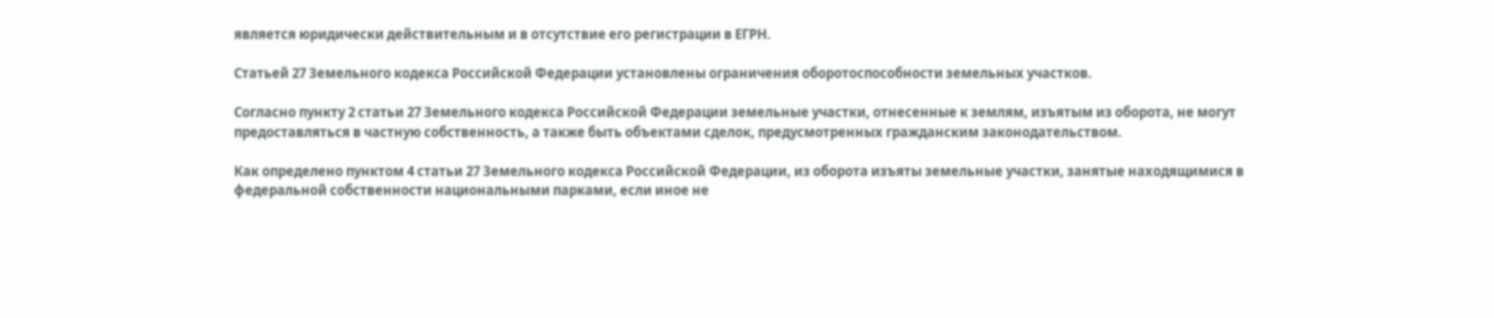является юридически действительным и в отсутствие его регистрации в ЕГРН.

Статьей 27 Земельного кодекса Российской Федерации установлены ограничения оборотоспособности земельных участков.

Согласно пункту 2 статьи 27 Земельного кодекса Российской Федерации земельные участки, отнесенные к землям, изъятым из оборота, не могут предоставляться в частную собственность, а также быть объектами сделок, предусмотренных гражданским законодательством.

Как определено пунктом 4 статьи 27 Земельного кодекса Российской Федерации, из оборота изъяты земельные участки, занятые находящимися в федеральной собственности национальными парками, если иное не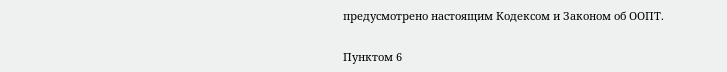предусмотрено настоящим Кодексом и Законом об ООПТ.

Пунктом 6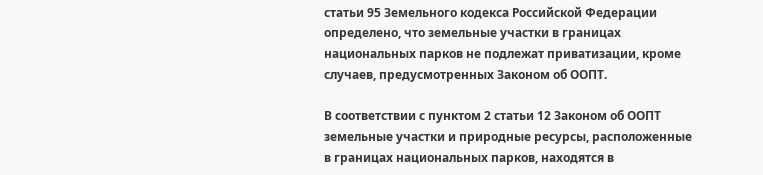статьи 95 Земельного кодекса Российской Федерации определено, что земельные участки в границах национальных парков не подлежат приватизации, кроме случаев, предусмотренных Законом об ООПТ.

В соответствии с пунктом 2 статьи 12 Законом об ООПТ земельные участки и природные ресурсы, расположенные в границах национальных парков, находятся в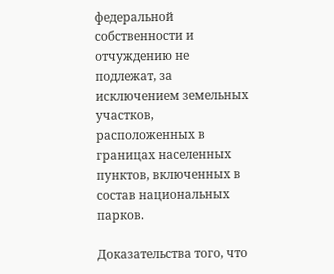федеральной собственности и отчуждению не подлежат, за исключением земельных участков, расположенных в границах населенных пунктов, включенных в состав национальных парков.

Доказательства того, что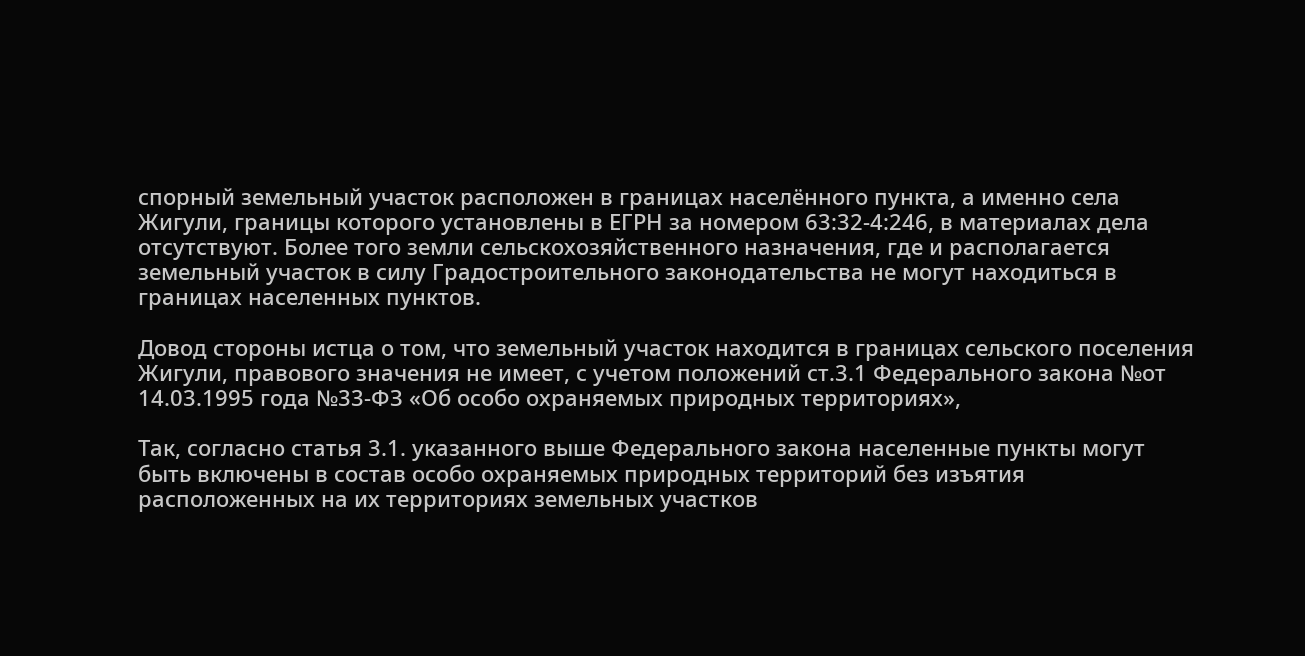спорный земельный участок расположен в границах населённого пункта, а именно села Жигули, границы которого установлены в ЕГРН за номером 63:32-4:246, в материалах дела отсутствуют. Более того земли сельскохозяйственного назначения, где и располагается земельный участок в силу Градостроительного законодательства не могут находиться в границах населенных пунктов.

Довод стороны истца о том, что земельный участок находится в границах сельского поселения Жигули, правового значения не имеет, с учетом положений ст.3.1 Федерального закона №от 14.03.1995 года №33-ФЗ «Об особо охраняемых природных территориях»,

Так, согласно статья 3.1. указанного выше Федерального закона населенные пункты могут быть включены в состав особо охраняемых природных территорий без изъятия расположенных на их территориях земельных участков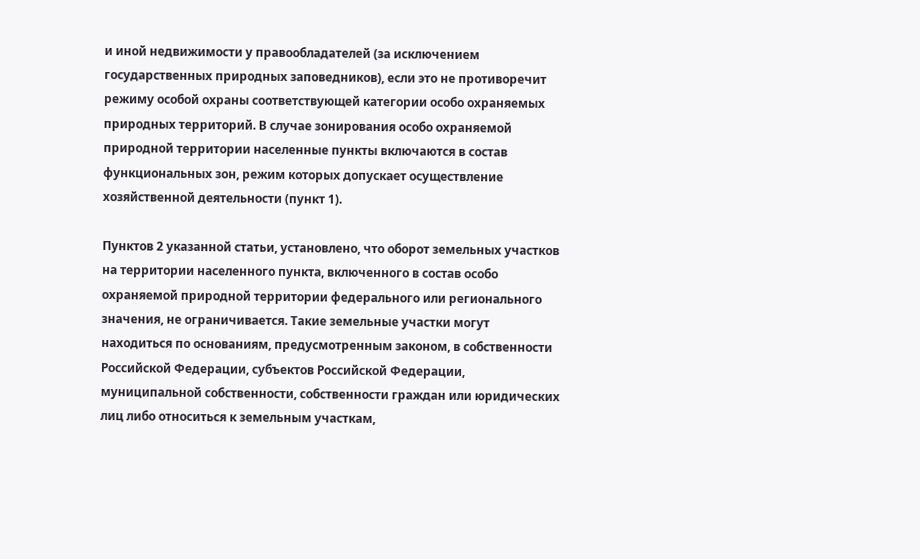и иной недвижимости у правообладателей (за исключением государственных природных заповедников), если это не противоречит режиму особой охраны соответствующей категории особо охраняемых природных территорий. В случае зонирования особо охраняемой природной территории населенные пункты включаются в состав функциональных зон, режим которых допускает осуществление хозяйственной деятельности (пункт 1).

Пунктов 2 указанной статьи, установлено, что оборот земельных участков на территории населенного пункта, включенного в состав особо охраняемой природной территории федерального или регионального значения, не ограничивается. Такие земельные участки могут находиться по основаниям, предусмотренным законом, в собственности Российской Федерации, субъектов Российской Федерации, муниципальной собственности, собственности граждан или юридических лиц либо относиться к земельным участкам,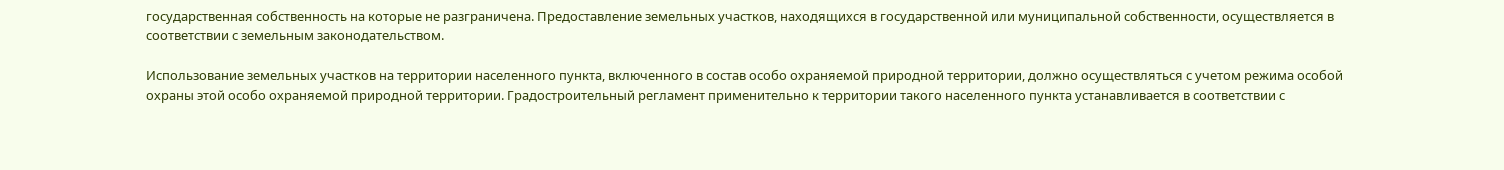государственная собственность на которые не разграничена. Предоставление земельных участков, находящихся в государственной или муниципальной собственности, осуществляется в соответствии с земельным законодательством.

Использование земельных участков на территории населенного пункта, включенного в состав особо охраняемой природной территории, должно осуществляться с учетом режима особой охраны этой особо охраняемой природной территории. Градостроительный регламент применительно к территории такого населенного пункта устанавливается в соответствии с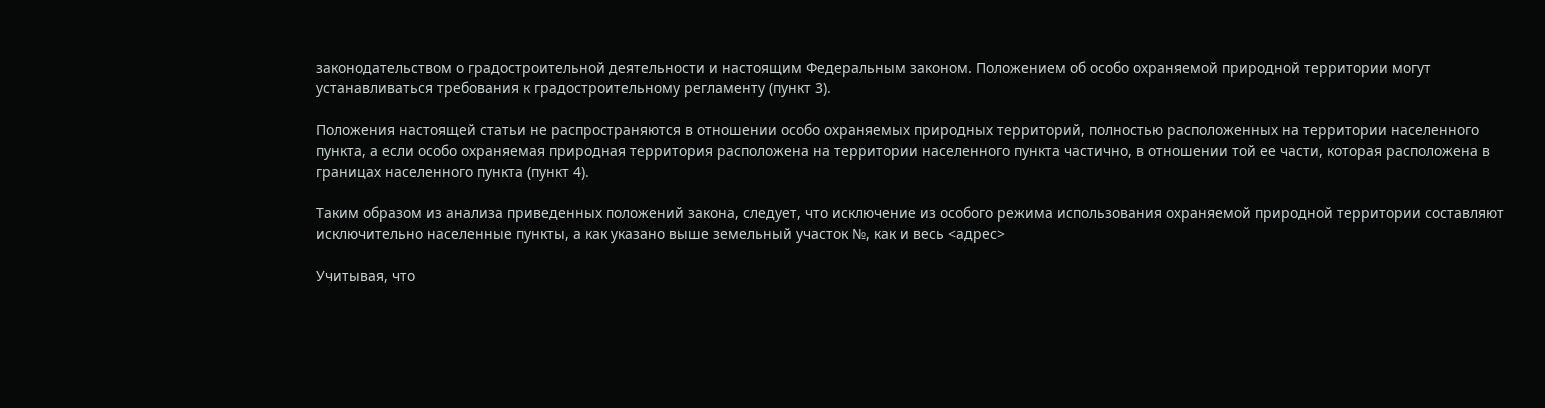законодательством о градостроительной деятельности и настоящим Федеральным законом. Положением об особо охраняемой природной территории могут устанавливаться требования к градостроительному регламенту (пункт 3).

Положения настоящей статьи не распространяются в отношении особо охраняемых природных территорий, полностью расположенных на территории населенного пункта, а если особо охраняемая природная территория расположена на территории населенного пункта частично, в отношении той ее части, которая расположена в границах населенного пункта (пункт 4).

Таким образом из анализа приведенных положений закона, следует, что исключение из особого режима использования охраняемой природной территории составляют исключительно населенные пункты, а как указано выше земельный участок №, как и весь <адрес>

Учитывая, что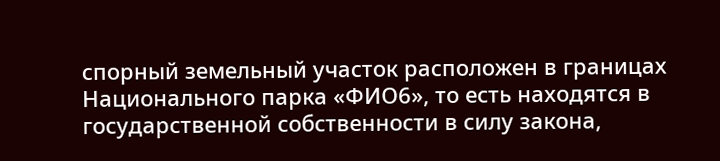спорный земельный участок расположен в границах Национального парка «ФИО6», то есть находятся в государственной собственности в силу закона,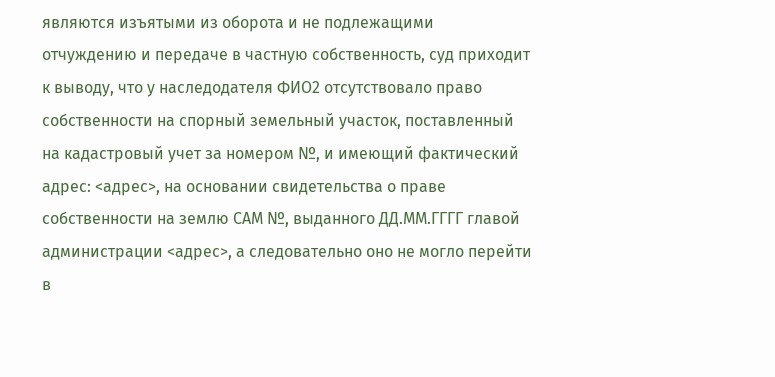являются изъятыми из оборота и не подлежащими отчуждению и передаче в частную собственность, суд приходит к выводу, что у наследодателя ФИО2 отсутствовало право собственности на спорный земельный участок, поставленный на кадастровый учет за номером №, и имеющий фактический адрес: <адрес>, на основании свидетельства о праве собственности на землю САМ №, выданного ДД.ММ.ГГГГ главой администрации <адрес>, а следовательно оно не могло перейти в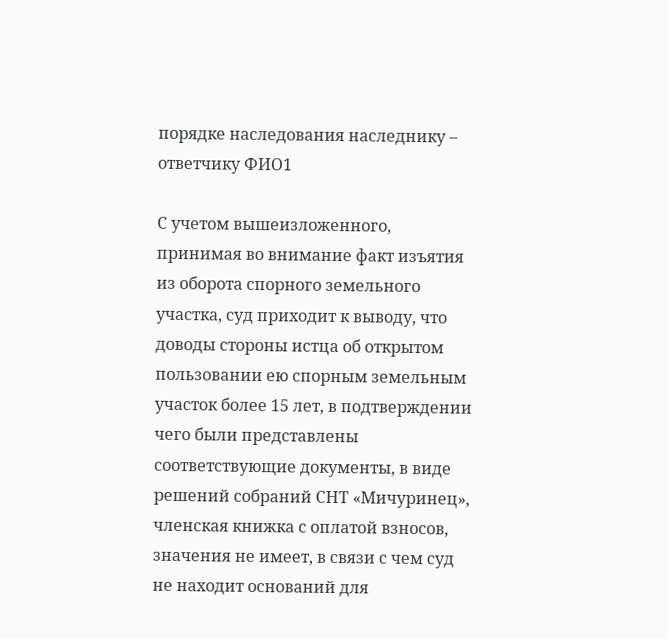порядке наследования наследнику – ответчику ФИО1

С учетом вышеизложенного, принимая во внимание факт изъятия из оборота спорного земельного участка, суд приходит к выводу, что доводы стороны истца об открытом пользовании ею спорным земельным участок более 15 лет, в подтверждении чего были представлены соответствующие документы, в виде решений собраний СНТ «Мичуринец», членская книжка с оплатой взносов, значения не имеет, в связи с чем суд не находит оснований для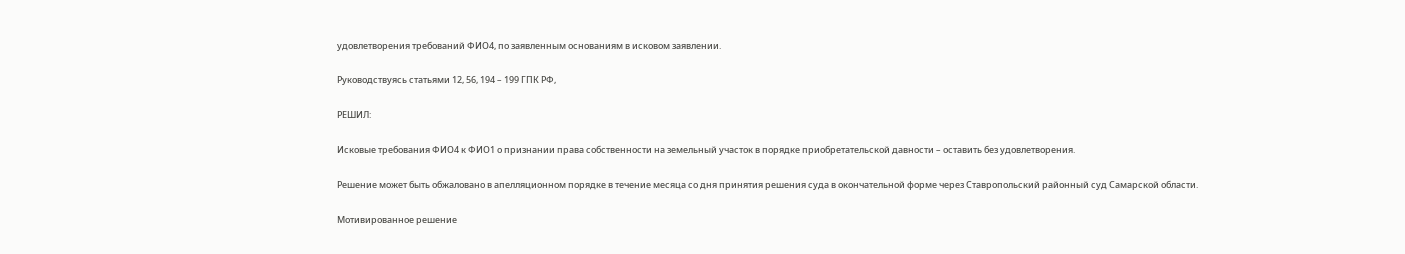удовлетворения требований ФИО4, по заявленным основаниям в исковом заявлении.

Руководствуясь статьями 12, 56, 194 – 199 ГПК РФ,

РЕШИЛ:

Исковые требования ФИО4 к ФИО1 о признании права собственности на земельный участок в порядке приобретательской давности – оставить без удовлетворения.

Решение может быть обжаловано в апелляционном порядке в течение месяца со дня принятия решения суда в окончательной форме через Ставропольский районный суд Самарской области.

Мотивированное решение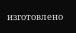изготовлено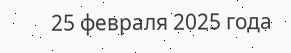25 февраля 2025 года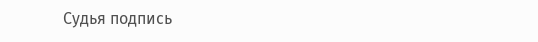Судья подпись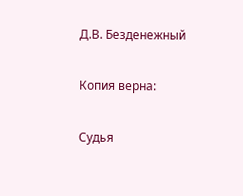Д.В. Безденежный

Копия верна:

Судья